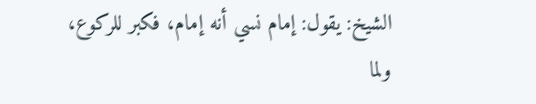الشيخ: يقول: إمام نسي أنه إمام، فكبر للركوع، ولما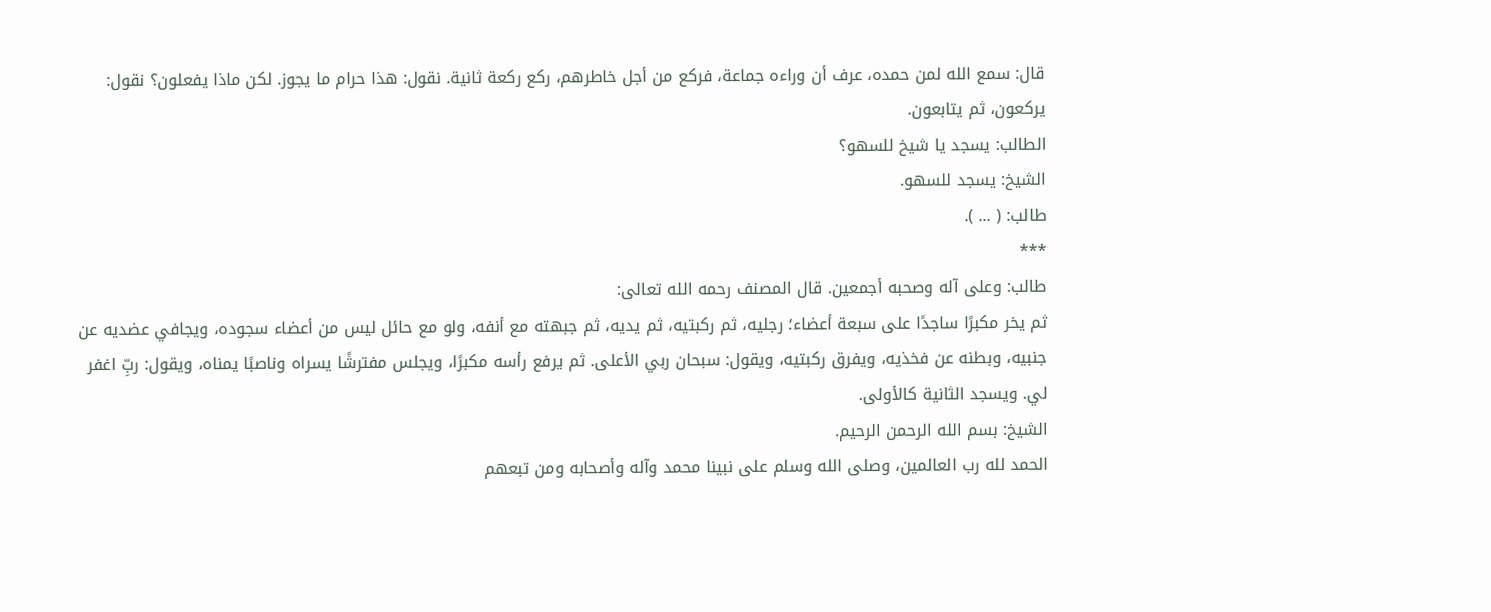قال: سمع الله لمن حمده، عرف أن وراءه جماعة، فركع من أجل خاطرهم، ركع ركعة ثانية. نقول: هذا حرام ما يجوز. لكن ماذا يفعلون؟ نقول: يركعون، ثم يتابعون.
الطالب: يسجد يا شيخ للسهو؟
الشيخ: يسجد للسهو.
طالب: ( ... ).
***
طالب: وعلى آله وصحبه أجمعين. قال المصنف رحمه الله تعالى:
ثم يخر مكبرًا ساجدًا على سبعة أعضاء؛ رجليه، ثم ركبتيه، ثم يديه، ثم جبهته مع أنفه، ولو مع حائل ليس من أعضاء سجوده، ويجافي عضديه عن جنبيه، وبطنه عن فخذيه، ويفرق ركبتيه، ويقول: سبحان ربي الأعلى. ثم يرفع رأسه مكبرًا، ويجلس مفترشًا يسراه وناصبًا يمناه، ويقول: ربِّ اغفر لي. ويسجد الثانية كالأولى.
الشيخ: بسم الله الرحمن الرحيم.
الحمد لله رب العالمين، وصلى الله وسلم على نبينا محمد وآله وأصحابه ومن تبعهم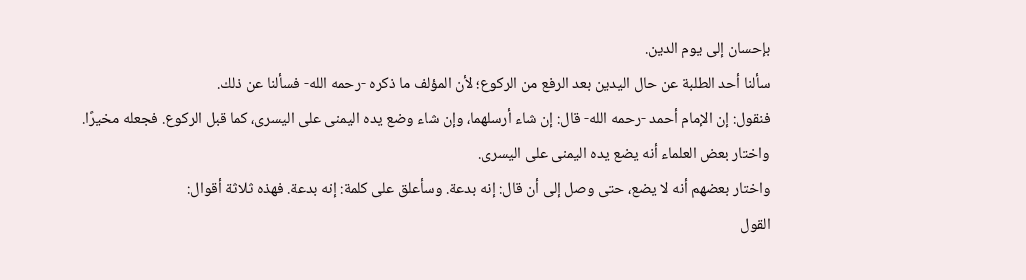بإحسان إلى يوم الدين.
سألنا أحد الطلبة عن حال اليدين بعد الرفع من الركوع؛ لأن المؤلف ما ذكره -رحمه الله- فسألنا عن ذلك.
فنقول: إن الإمام أحمد -رحمه الله- قال: إن شاء أرسلهما، وإن شاء وضع يده اليمنى على اليسرى، كما قبل الركوع. فجعله مخيرًا.
واختار بعض العلماء أنه يضع يده اليمنى على اليسرى.
واختار بعضهم أنه لا يضع، حتى وصل إلى أن قال: إنه بدعة. وسأعلق على كلمة: إنه بدعة. فهذه ثلاثة أقوال:
القول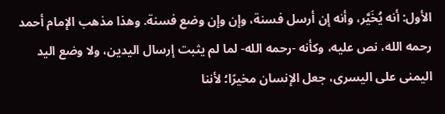الأول: أنه يُخَيَّر، وأنه إن أرسل فسنة، وإن وإن وضع فسنة. وهذا مذهب الإمام أحمد رحمه الله، نص عليه، وكأنه -رحمه الله- لما لم يثبت إرسال اليدين، ولا وضع اليد اليمنى على اليسرى، جعل الإنسان مخيرًا؛ لأننا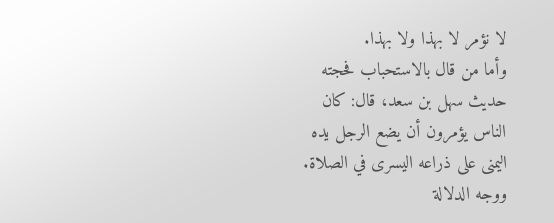لا نؤمر لا بهذا ولا بهذا.
وأما من قال بالاستحباب فحجته حديث سهل بن سعد، قال: كان الناس يؤمرون أن يضع الرجل يده اليمنى على ذراعه اليسرى في الصلاة.
ووجه الدلالة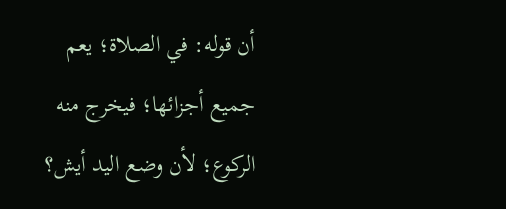أن قوله: في الصلاة؛ يعم جميع أجزائها؛ فيخرج منه الركوع؛ لأن وضع اليد أيش؟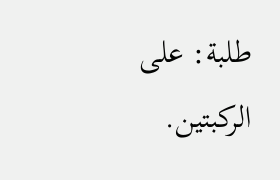طلبة: على الركبتين.